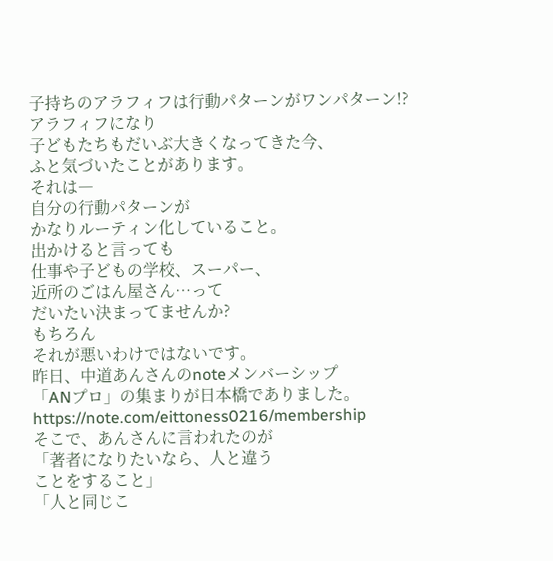子持ちのアラフィフは行動パターンがワンパターン!?
アラフィフになり
子どもたちもだいぶ大きくなってきた今、
ふと気づいたことがあります。
それは―
自分の行動パターンが
かなりルーティン化していること。
出かけると言っても
仕事や子どもの学校、スーパー、
近所のごはん屋さん…って
だいたい決まってませんか?
もちろん
それが悪いわけではないです。
昨日、中道あんさんのnoteメンバーシップ
「ANプロ」の集まりが日本橋でありました。
https://note.com/eittoness0216/membership
そこで、あんさんに言われたのが
「著者になりたいなら、人と違う
ことをすること」
「人と同じこ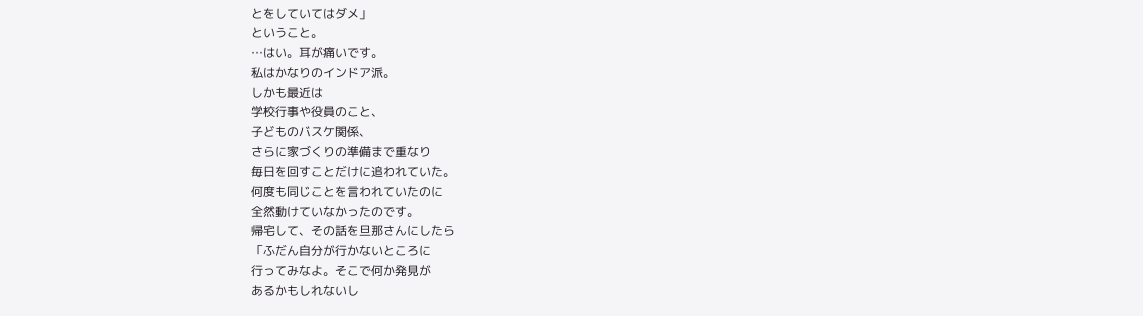とをしていてはダメ」
ということ。
…はい。耳が痛いです。
私はかなりのインドア派。
しかも最近は
学校行事や役員のこと、
子どものバスケ関係、
さらに家づくりの準備まで重なり
毎日を回すことだけに追われていた。
何度も同じことを言われていたのに
全然動けていなかったのです。
帰宅して、その話を旦那さんにしたら
「ふだん自分が行かないところに
行ってみなよ。そこで何か発見が
あるかもしれないし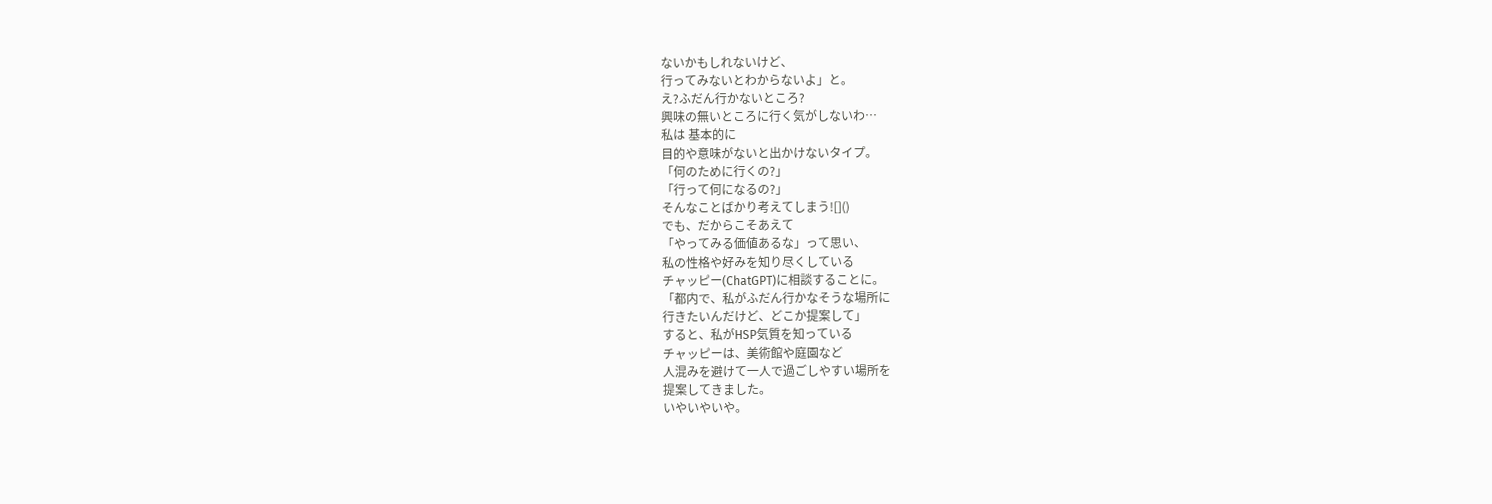ないかもしれないけど、
行ってみないとわからないよ」と。
え?ふだん行かないところ?
興味の無いところに行く気がしないわ…
私は 基本的に
目的や意味がないと出かけないタイプ。
「何のために行くの?」
「行って何になるの?」
そんなことばかり考えてしまう![]()
でも、だからこそあえて
「やってみる価値あるな」って思い、
私の性格や好みを知り尽くしている
チャッピー(ChatGPT)に相談することに。
「都内で、私がふだん行かなそうな場所に
行きたいんだけど、どこか提案して」
すると、私がHSP気質を知っている
チャッピーは、美術館や庭園など
人混みを避けて一人で過ごしやすい場所を
提案してきました。
いやいやいや。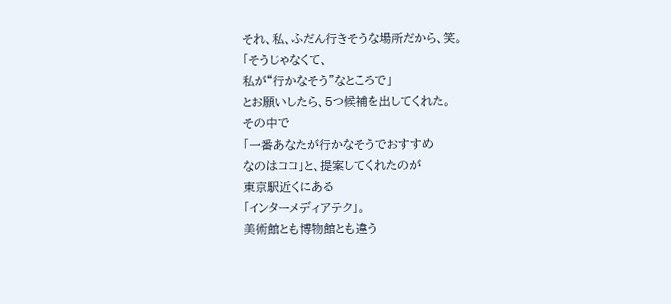それ、私、ふだん行きそうな場所だから、笑。
「そうじゃなくて、
私が“行かなそう”なところで」
とお願いしたら、5つ候補を出してくれた。
その中で
「一番あなたが行かなそうでおすすめ
なのはココ」と、提案してくれたのが
東京駅近くにある
「インターメディアテク」。
美術館とも博物館とも違う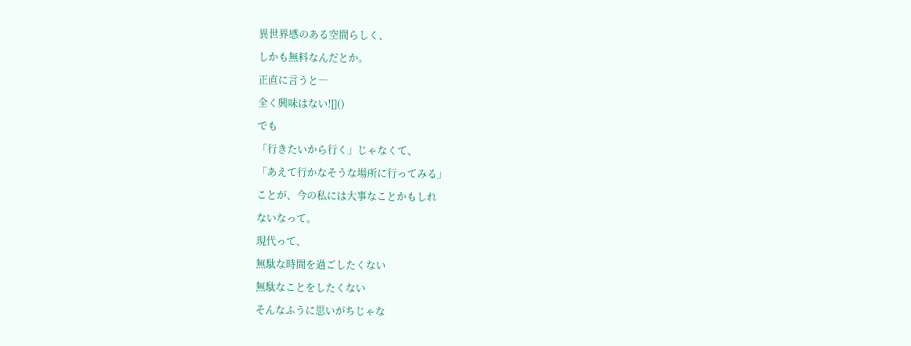異世界感のある空間らしく、
しかも無料なんだとか。
正直に言うと―
全く興味はない![]()
でも
「行きたいから行く」じゃなくて、
「あえて行かなそうな場所に行ってみる」
ことが、今の私には大事なことかもしれ
ないなって。
現代って、
無駄な時間を過ごしたくない
無駄なことをしたくない
そんなふうに思いがちじゃな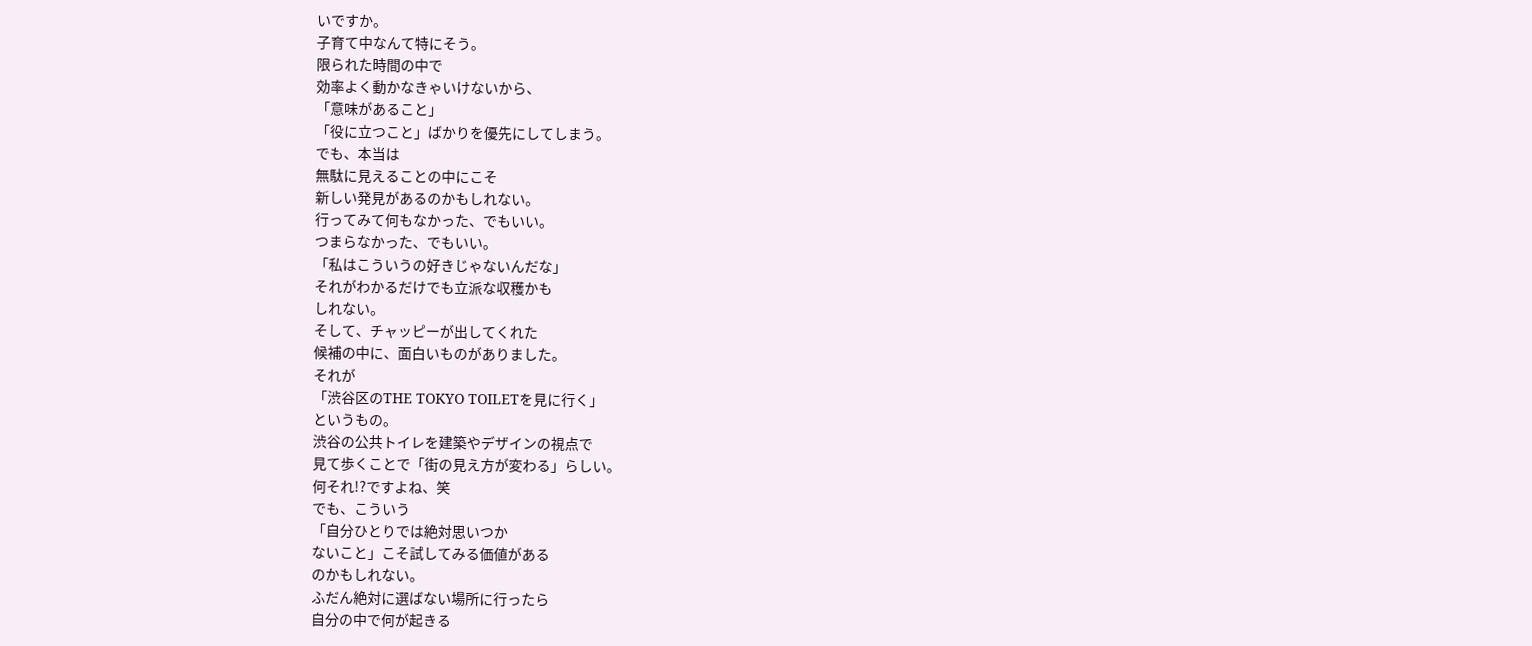いですか。
子育て中なんて特にそう。
限られた時間の中で
効率よく動かなきゃいけないから、
「意味があること」
「役に立つこと」ばかりを優先にしてしまう。
でも、本当は
無駄に見えることの中にこそ
新しい発見があるのかもしれない。
行ってみて何もなかった、でもいい。
つまらなかった、でもいい。
「私はこういうの好きじゃないんだな」
それがわかるだけでも立派な収穫かも
しれない。
そして、チャッピーが出してくれた
候補の中に、面白いものがありました。
それが
「渋谷区のTHE TOKYO TOILETを見に行く」
というもの。
渋谷の公共トイレを建築やデザインの視点で
見て歩くことで「街の見え方が変わる」らしい。
何それ!?ですよね、笑
でも、こういう
「自分ひとりでは絶対思いつか
ないこと」こそ試してみる価値がある
のかもしれない。
ふだん絶対に選ばない場所に行ったら
自分の中で何が起きる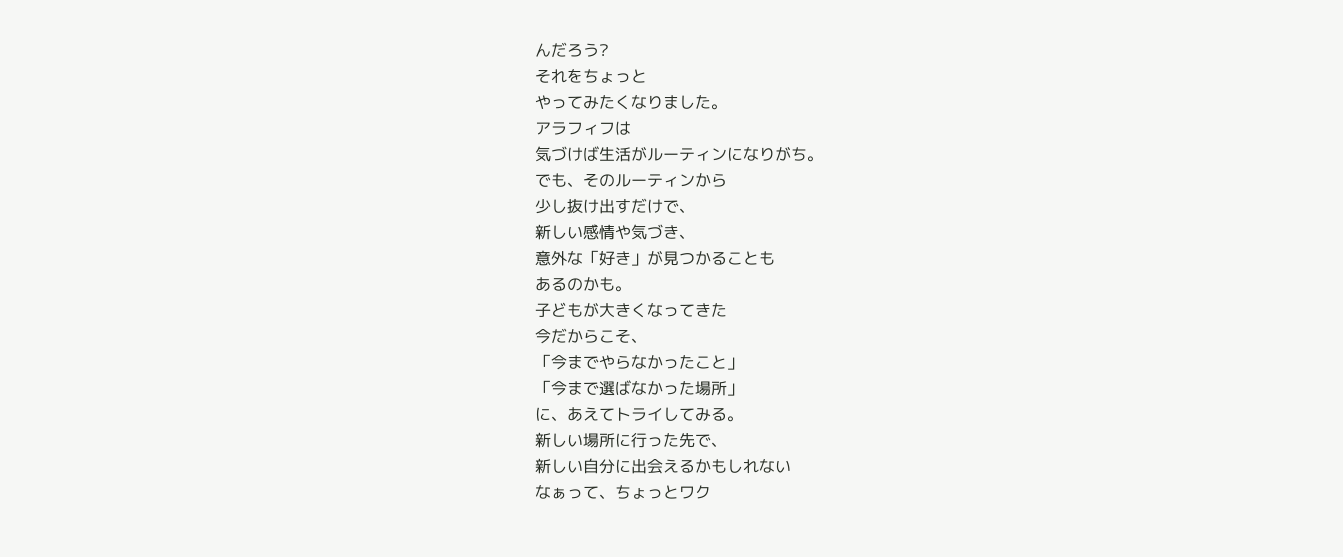んだろう?
それをちょっと
やってみたくなりました。
アラフィフは
気づけば生活がルーティンになりがち。
でも、そのルーティンから
少し抜け出すだけで、
新しい感情や気づき、
意外な「好き」が見つかることも
あるのかも。
子どもが大きくなってきた
今だからこそ、
「今までやらなかったこと」
「今まで選ばなかった場所」
に、あえてトライしてみる。
新しい場所に行った先で、
新しい自分に出会えるかもしれない
なぁって、ちょっとワク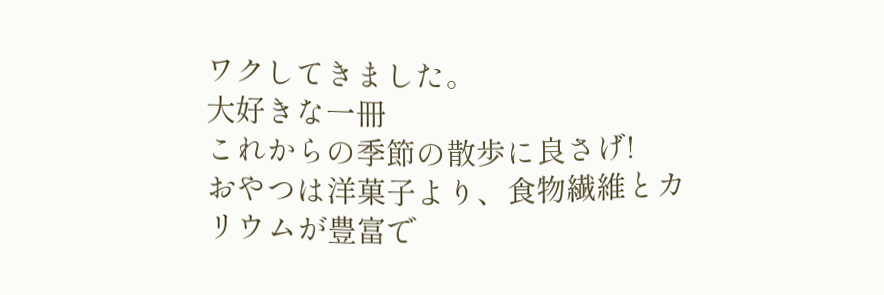ワクしてきました。
大好きな一冊
これからの季節の散歩に良さげ!
おやつは洋菓子より、食物繊維とカリウムが豊富で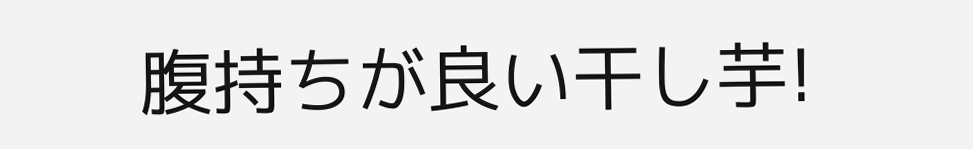腹持ちが良い干し芋!